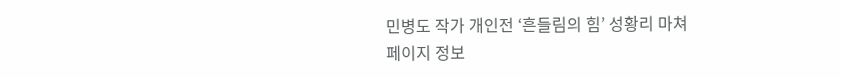민병도 작가 개인전 ‘흔들림의 힘’ 성황리 마쳐
페이지 정보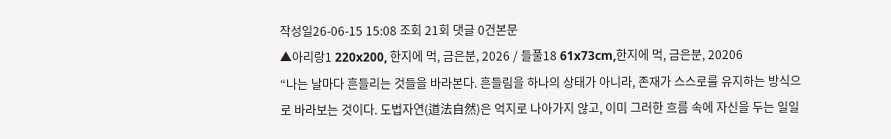작성일26-06-15 15:08 조회 21회 댓글 0건본문
▲아리랑1 220x200, 한지에 먹, 금은분, 2026 / 들풀18 61x73cm,한지에 먹, 금은분, 20206
“나는 날마다 흔들리는 것들을 바라본다. 흔들림을 하나의 상태가 아니라, 존재가 스스로를 유지하는 방식으로 바라보는 것이다. 도법자연(道法自然)은 억지로 나아가지 않고, 이미 그러한 흐름 속에 자신을 두는 일일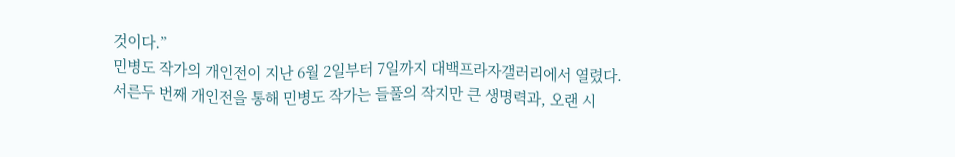것이다.”
민병도 작가의 개인전이 지난 6월 2일부터 7일까지 대백프라자갤러리에서 열렸다.
서른두 번째 개인전을 통해 민병도 작가는 들풀의 작지만 큰 생명력과, 오랜 시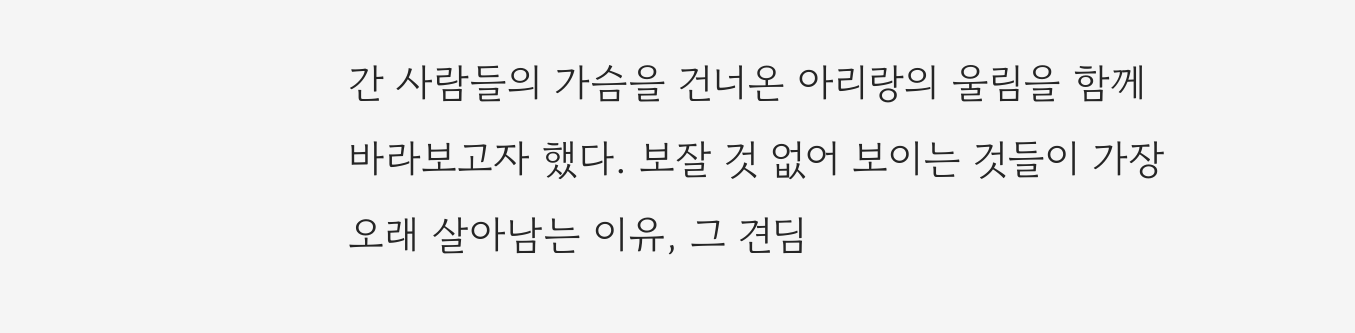간 사람들의 가슴을 건너온 아리랑의 울림을 함께 바라보고자 했다. 보잘 것 없어 보이는 것들이 가장 오래 살아남는 이유, 그 견딤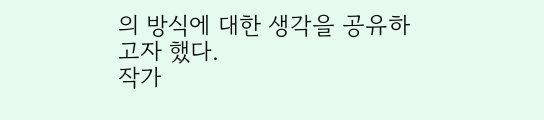의 방식에 대한 생각을 공유하고자 했다.
작가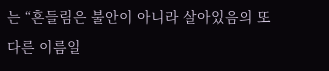는 “흔들림은 불안이 아니라 살아있음의 또 다른 이름일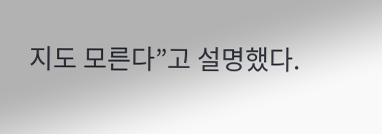지도 모른다”고 설명했다.